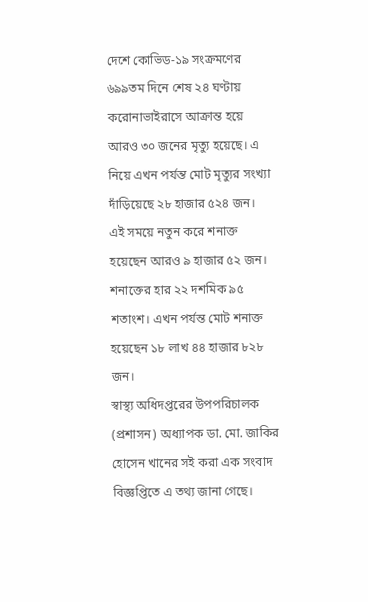দেশে কোভিড-১৯ সংক্রমণের ৬৯৯তম দিনে শেষ ২৪ ঘণ্টায় করোনাভাইরাসে আক্রান্ত হয়ে আরও ৩০ জনের মৃত্যু হয়েছে। এ নিয়ে এখন পর্যন্ত মোট মৃত্যুর সংখ্যা দাঁড়িয়েছে ২৮ হাজার ৫২৪ জন।
এই সময়ে নতুন করে শনাক্ত হয়েছেন আরও ৯ হাজার ৫২ জন। শনাক্তের হার ২২ দশমিক ৯৫ শতাংশ। এখন পর্যন্ত মোট শনাক্ত হয়েছেন ১৮ লাখ ৪৪ হাজার ৮২৮ জন।
স্বাস্থ্য অধিদপ্তরের উপপরিচালক (প্রশাসন) অধ্যাপক ডা. মো. জাকির হোসেন খানের সই করা এক সংবাদ বিজ্ঞপ্তিতে এ তথ্য জানা গেছে।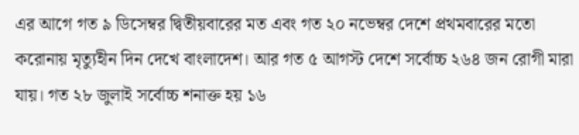এর আগে গত ৯ ডিসেম্বর দ্বিতীয়বারের মত এবং গত ২০ নভেম্বর দেশে প্রথমবারের মতো করোনায় মৃত্যুহীন দিন দেখে বাংলাদেশ। আর গত ৫ আগস্ট দেশে সর্বোচ্চ ২৬৪ জন রোগী মারা যায়। গত ২৮ জুলাই সর্বোচ্চ শনাক্ত হয় ১৬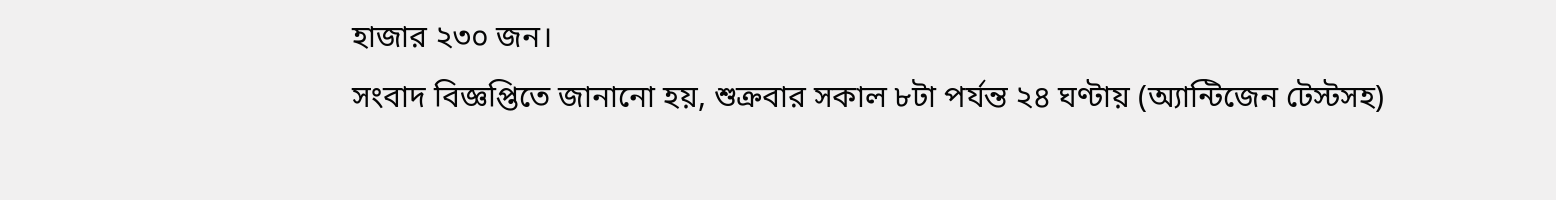হাজার ২৩০ জন।
সংবাদ বিজ্ঞপ্তিতে জানানো হয়, শুক্রবার সকাল ৮টা পর্যন্ত ২৪ ঘণ্টায় (অ্যান্টিজেন টেস্টসহ)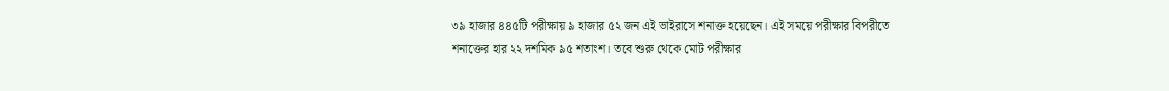৩৯ হাজার ৪৪৫টি পরীক্ষায় ৯ হাজার ৫২ জন এই ভাইরাসে শনাক্ত হয়েছেন। এই সময়ে পরীক্ষার বিপরীতে শনাক্তের হার ২২ দশমিক ৯৫ শতাংশ। তবে শুরু থেকে মোট পরীক্ষার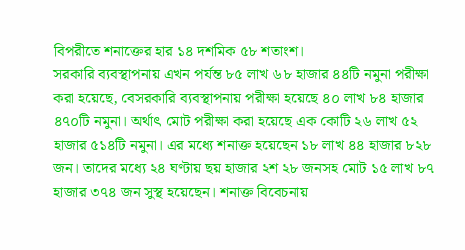বিপরীতে শনাক্তের হার ১৪ দশমিক ৫৮ শতাংশ।
সরকারি ব্যবস্থাপনায় এখন পর্যন্ত ৮৫ লাখ ৬৮ হাজার ৪৪টি নমুনা পরীক্ষা করা হয়েছে, বেসরকারি ব্যবস্থাপনায় পরীক্ষা হয়েছে ৪০ লাখ ৮৪ হাজার ৪৭০টি নমুনা। অর্থাৎ মোট পরীক্ষা করা হয়েছে এক কোটি ২৬ লাখ ৫২ হাজার ৫১৪টি নমুনা। এর মধ্যে শনাক্ত হয়েছেন ১৮ লাখ ৪৪ হাজার ৮২৮ জন। তাদের মধ্যে ২৪ ঘণ্টায় ছয় হাজার ২শ ২৮ জনসহ মোট ১৫ লাখ ৮৭ হাজার ৩৭৪ জন সুস্থ হয়েছেন। শনাক্ত বিবেচনায়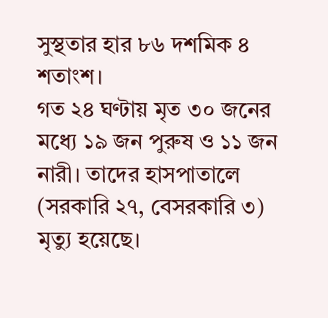সুস্থতার হার ৮৬ দশমিক ৪ শতাংশ।
গত ২৪ ঘণ্টায় মৃত ৩০ জনের মধ্যে ১৯ জন পুরুষ ও ১১ জন নারী। তাদের হাসপাতালে (সরকারি ২৭, বেসরকারি ৩) মৃত্যু হয়েছে।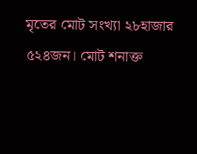মৃতের মোট সংখ্যা ২৮হাজার ৫২৪জন। মোট শনাক্ত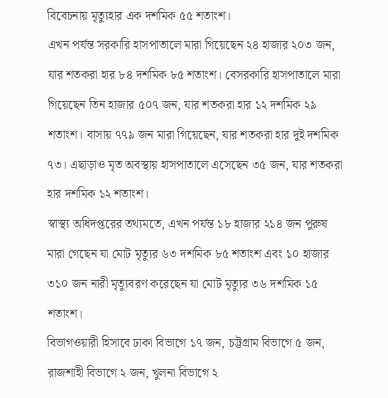বিবেচনায় মৃত্যুহার এক দশমিক ৫৫ শতাংশ।
এখন পর্যন্ত সরকারি হাসপাতালে মারা গিয়েছেন ২৪ হাজার ২০৩ জন, যার শতকরা হার ৮৪ দশমিক ৮৫ শতাংশ। বেসরকারি হাসপাতালে মারা গিয়েছেন তিন হাজার ৫০৭ জন, যার শতকরা হার ১২ দশমিক ২৯ শতাংশ। বাসায় ৭৭৯ জন মারা গিয়েছেন, যার শতকরা হার দুই দশমিক ৭৩। এছাড়াও মৃত অবস্থায় হাসপাতালে এসেছেন ৩৫ জন, যার শতকরা হার দশমিক ১২ শতাংশ।
স্বাস্থ্য অধিদপ্তরের তথ্যমতে, এখন পর্যন্ত ১৮ হাজার ২১৪ জন পুরুষ মারা গেছেন যা মোট মৃত্যুর ৬৩ দশমিক ৮৫ শতাংশ এবং ১০ হাজার ৩১০ জন নারী মৃত্যুবরণ করেছেন যা মোট মৃত্যুর ৩৬ দশমিক ১৫ শতাংশ।
বিভাগওয়ারী হিসাবে ঢাকা বিভাগে ১৭ জন, চট্টগ্রাম বিভাগে ৫ জন, রাজশাহী বিভাগে ২ জন, খুলনা বিভাগে ২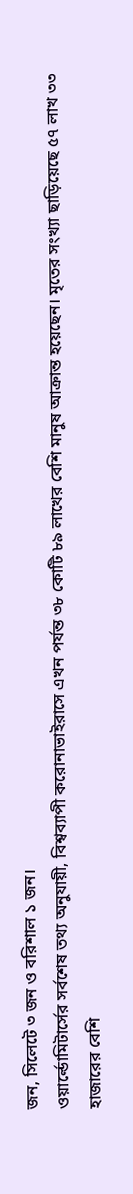জন, সিলেটে ৩ জন ও বরিশাল ১ জন।
ওয়ার্ল্ডোমিটার্সের সর্বশেষ তথ্য অনুযায়ী, বিশ্বব্যাপী করোনাভাইরাসে এখন পর্যন্ত ৩৮ কোটি ৮৯ লাখের বেশি মানুষ আক্রান্ত হয়েছেন। মৃতের সংখ্যা ছাড়িয়েছে ৫৭ লাখ ৩৩ হাজারের বেশি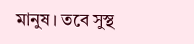মানুষ। তবে সুস্থ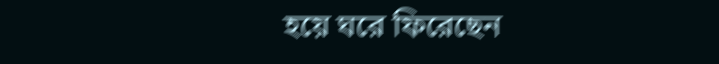হয়ে ঘরে ফিরেছেন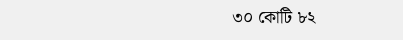৩০ কোটি ৮২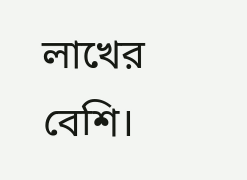লাখের বেশি।